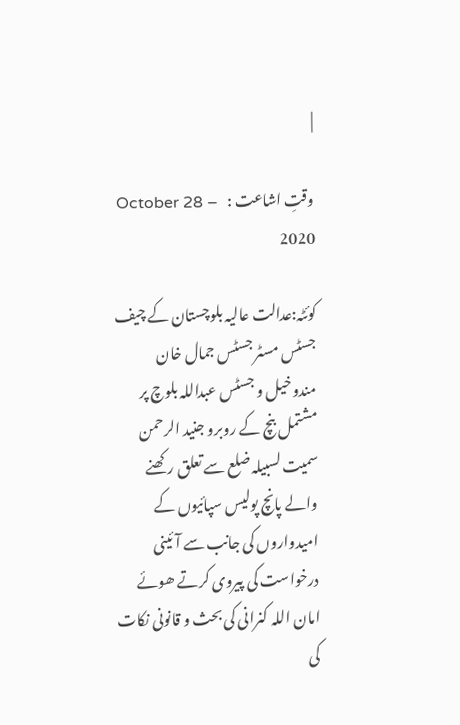|

وقتِ اشاعت :   October 28 – 2020

کوئٹہ:عدالت عالیہ بلوچستان کے چیف جسٹس مسٹر جسٹس جمال خان مندوخیل و جسٹس عبداللہ بلوچ پر مشتمل بنچ کے روبرو جنید الرحمن سمیت لسبیلہ ضلع سے تعلق رکھنے والے پانچ پولیس سپائیوں کے امیدواروں کی جانب سے آئینی درخواست کی پیروی کرتے ھوئے امان اللہ کنرانی کی بحث و قانونی نکات کی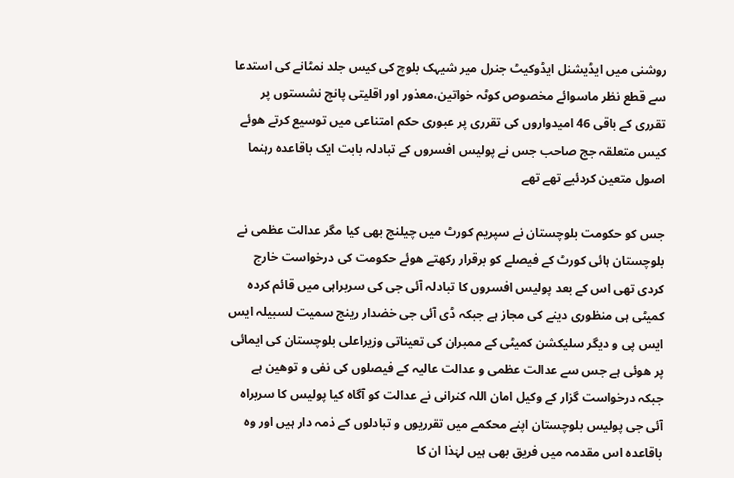روشنی میں ایڈیشنل ایڈوکیٹ جنرل میر شیہک بلوچ کی کیس جلد نمٹانے کی استدعا سے قطع نظر ماسوائے مخصوص کوٹہ خواتین،معذور اور اقلیتی پانچ نشستوں پر تقرری کے باقی 46 امیدواروں کی تقرری پر عبوری حکم امتناعی میں توسیع کرتے ھوئے کیس متعلقہ جج صاحب جس نے پولیس افسروں کے تبادلہ بابت ایک باقاعدہ رہنما اصول متعین کردئیے تھے تھے

جس کو حکومت بلوچستان نے سپریم کورٹ میں چیلنج بھی کیا مگر عدالت عظمی نے بلوچستان ہائی کورٹ کے فیصلے کو برقرار رکھتے ھوئے حکومت کی درخواست خارج کردی تھی اس کے بعد پولیس افسروں کا تبادلہ آئی جی کی سربراہی میں قائم کردہ کمیٹی ہی منظوری دینے کی مجاز ہے جبکہ ڈی آئی جی خضدار رینج سمیت لسبیلہ ایس ایس پی و دیگر سلیکشن کمیٹی کے ممبران کی تعیناتی وزیراعلی بلوچستان کی ایمائی پر ھوئی ہے جس سے عدالت عظمی و عدالت عالیہ کے فیصلوں کی نفی و توھین ہے جبکہ درخواست گزار کے وکیل امان اللہ کنرانی نے عدالت کو آگاہ کیا پولیس کا سربراہ آئی جی پولیس بلوچستان اپنے محکمے میں تقرریوں و تبادلوں کے ذمہ دار ہیں اور وہ باقاعدہ اس مقدمہ میں فریق بھی ہیں لہٰذا ان کا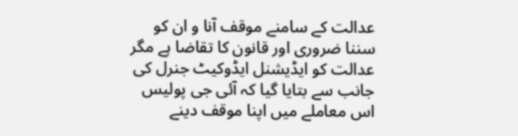عدالت کے سامنے موقف آنا و ان کو سننا ضروری اور قانون کا تقاضا ہے مگر عدالت کو ایڈیشنل ایڈوکیٹ جنرل کی جانب سے بتایا گیا کہ آئی جی پولیس اس معاملے میں اپنا موقف دینے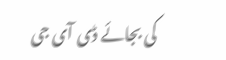کی بجائے ڈی آی جی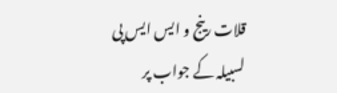قلات رینج و ایس ایس پی لسبیلہ کے جواب پر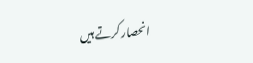انحصار کرتے ہیں